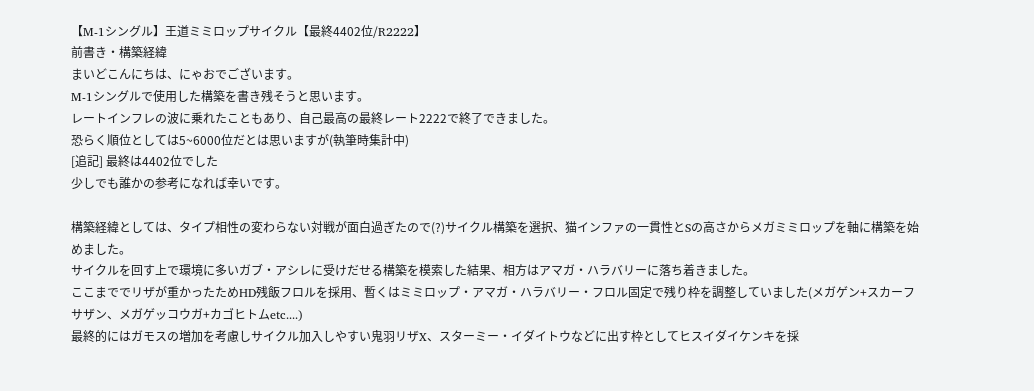【M-1シングル】王道ミミロップサイクル【最終4402位/R2222】
前書き・構築経緯
まいどこんにちは、にゃおでございます。
M-1シングルで使用した構築を書き残そうと思います。
レートインフレの波に乗れたこともあり、自己最高の最終レート2222で終了できました。
恐らく順位としては5~6000位だとは思いますが(執筆時集計中)
[追記] 最終は4402位でした
少しでも誰かの参考になれば幸いです。

構築経緯としては、タイプ相性の変わらない対戦が面白過ぎたので(?)サイクル構築を選択、猫インファの一貫性とSの高さからメガミミロップを軸に構築を始めました。
サイクルを回す上で環境に多いガブ・アシレに受けだせる構築を模索した結果、相方はアマガ・ハラバリーに落ち着きました。
ここまででリザが重かったためHD残飯フロルを採用、暫くはミミロップ・アマガ・ハラバリー・フロル固定で残り枠を調整していました(メガゲン+スカーフサザン、メガゲッコウガ+カゴヒトムetc....)
最終的にはガモスの増加を考慮しサイクル加入しやすい鬼羽リザX、スターミー・イダイトウなどに出す枠としてヒスイダイケンキを採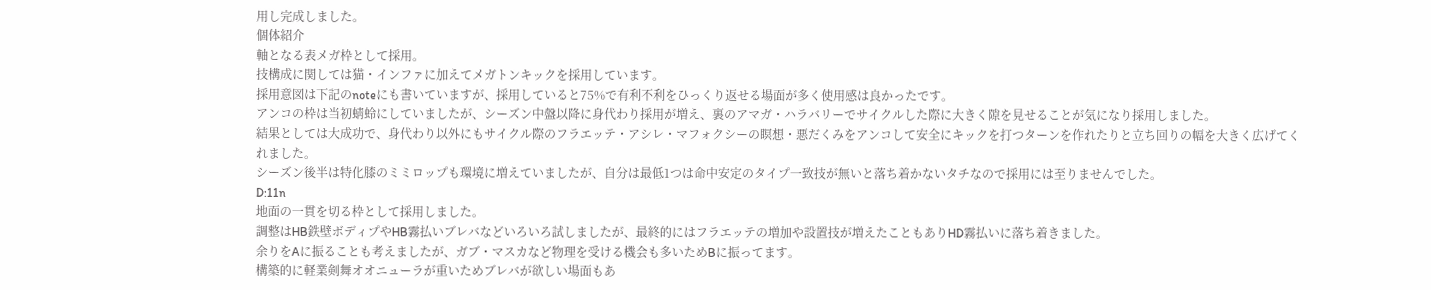用し完成しました。
個体紹介
軸となる表メガ枠として採用。
技構成に関しては猫・インファに加えてメガトンキックを採用しています。
採用意図は下記のnoteにも書いていますが、採用していると75%で有利不利をひっくり返せる場面が多く使用感は良かったです。
アンコの枠は当初蜻蛉にしていましたが、シーズン中盤以降に身代わり採用が増え、裏のアマガ・ハラバリーでサイクルした際に大きく隙を見せることが気になり採用しました。
結果としては大成功で、身代わり以外にもサイクル際のフラエッテ・アシレ・マフォクシーの瞑想・悪だくみをアンコして安全にキックを打つターンを作れたりと立ち回りの幅を大きく広げてくれました。
シーズン後半は特化膝のミミロップも環境に増えていましたが、自分は最低1つは命中安定のタイプ一致技が無いと落ち着かないタチなので採用には至りませんでした。
D:11n
地面の一貫を切る枠として採用しました。
調整はHB鉄壁ボディプやHB霧払いブレバなどいろいろ試しましたが、最終的にはフラエッテの増加や設置技が増えたこともありHD霧払いに落ち着きました。
余りをAに振ることも考えましたが、ガブ・マスカなど物理を受ける機会も多いためBに振ってます。
構築的に軽業剣舞オオニューラが重いためブレバが欲しい場面もあ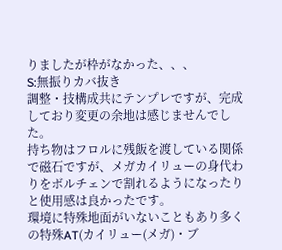りましたが枠がなかった、、、
S:無振りカバ抜き
調整・技構成共にテンプレですが、完成しており変更の余地は感じませんでした。
持ち物はフロルに残飯を渡している関係で磁石ですが、メガカイリューの身代わりをボルチェンで割れるようになったりと使用感は良かったです。
環境に特殊地面がいないこともあり多くの特殊AT(カイリュー(メガ)・ブ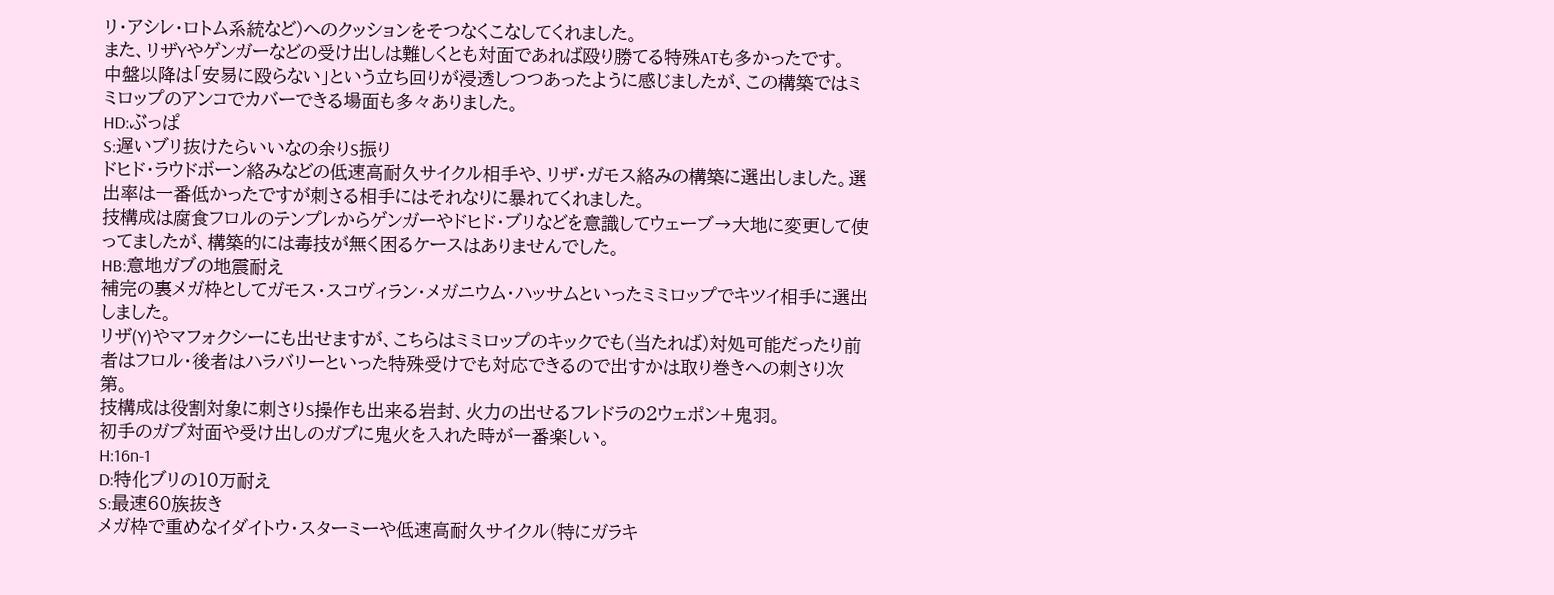リ・アシレ・ロトム系統など)へのクッションをそつなくこなしてくれました。
また、リザYやゲンガーなどの受け出しは難しくとも対面であれば殴り勝てる特殊ATも多かったです。
中盤以降は「安易に殴らない」という立ち回りが浸透しつつあったように感じましたが、この構築ではミミロップのアンコでカバーできる場面も多々ありました。
HD:ぶっぱ
S:遅いブリ抜けたらいいなの余りS振り
ドヒド・ラウドボーン絡みなどの低速高耐久サイクル相手や、リザ・ガモス絡みの構築に選出しました。選出率は一番低かったですが刺さる相手にはそれなりに暴れてくれました。
技構成は腐食フロルのテンプレからゲンガーやドヒド・ブリなどを意識してウェーブ→大地に変更して使ってましたが、構築的には毒技が無く困るケースはありませんでした。
HB:意地ガブの地震耐え
補完の裏メガ枠としてガモス・スコヴィラン・メガニウム・ハッサムといったミミロップでキツイ相手に選出しました。
リザ(Y)やマフォクシーにも出せますが、こちらはミミロップのキックでも(当たれば)対処可能だったり前者はフロル・後者はハラバリーといった特殊受けでも対応できるので出すかは取り巻きへの刺さり次第。
技構成は役割対象に刺さりS操作も出来る岩封、火力の出せるフレドラの2ウェポン+鬼羽。
初手のガブ対面や受け出しのガブに鬼火を入れた時が一番楽しい。
H:16n-1
D:特化ブリの10万耐え
S:最速60族抜き
メガ枠で重めなイダイトウ・スターミーや低速高耐久サイクル(特にガラキ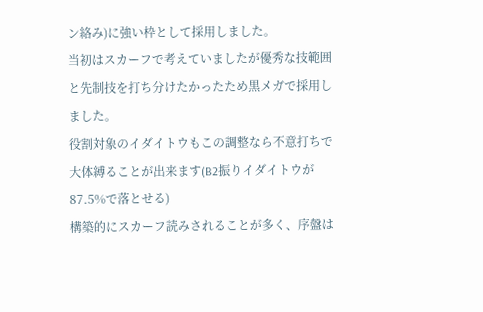ン絡み)に強い枠として採用しました。
当初はスカーフで考えていましたが優秀な技範囲と先制技を打ち分けたかったため黒メガで採用しました。
役割対象のイダイトウもこの調整なら不意打ちで大体縛ることが出来ます(B2振りイダイトウが87.5%で落とせる)
構築的にスカーフ読みされることが多く、序盤は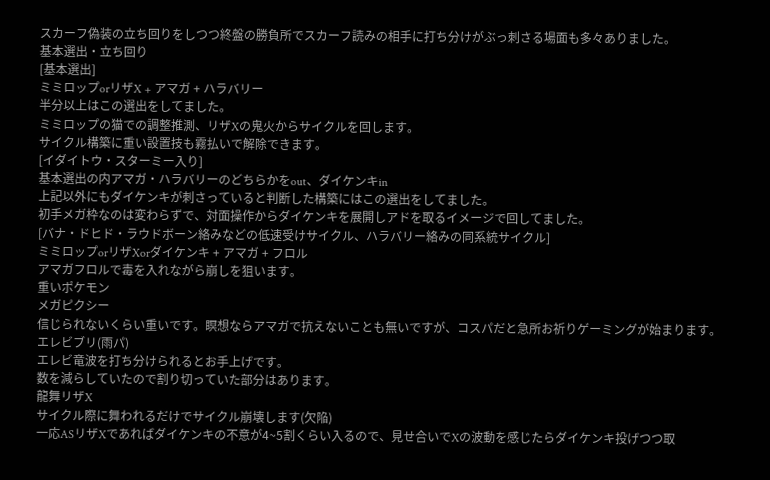スカーフ偽装の立ち回りをしつつ終盤の勝負所でスカーフ読みの相手に打ち分けがぶっ刺さる場面も多々ありました。
基本選出・立ち回り
[基本選出]
ミミロップorリザX + アマガ + ハラバリー
半分以上はこの選出をしてました。
ミミロップの猫での調整推測、リザXの鬼火からサイクルを回します。
サイクル構築に重い設置技も霧払いで解除できます。
[イダイトウ・スターミー入り]
基本選出の内アマガ・ハラバリーのどちらかをout、ダイケンキin
上記以外にもダイケンキが刺さっていると判断した構築にはこの選出をしてました。
初手メガ枠なのは変わらずで、対面操作からダイケンキを展開しアドを取るイメージで回してました。
[バナ・ドヒド・ラウドボーン絡みなどの低速受けサイクル、ハラバリー絡みの同系統サイクル]
ミミロップorリザXorダイケンキ + アマガ + フロル
アマガフロルで毒を入れながら崩しを狙います。
重いポケモン
メガピクシー
信じられないくらい重いです。瞑想ならアマガで抗えないことも無いですが、コスパだと急所お祈りゲーミングが始まります。
エレビブリ(雨パ)
エレビ竜波を打ち分けられるとお手上げです。
数を減らしていたので割り切っていた部分はあります。
龍舞リザX
サイクル際に舞われるだけでサイクル崩壊します(欠陥)
一応ASリザXであればダイケンキの不意が4~5割くらい入るので、見せ合いでXの波動を感じたらダイケンキ投げつつ取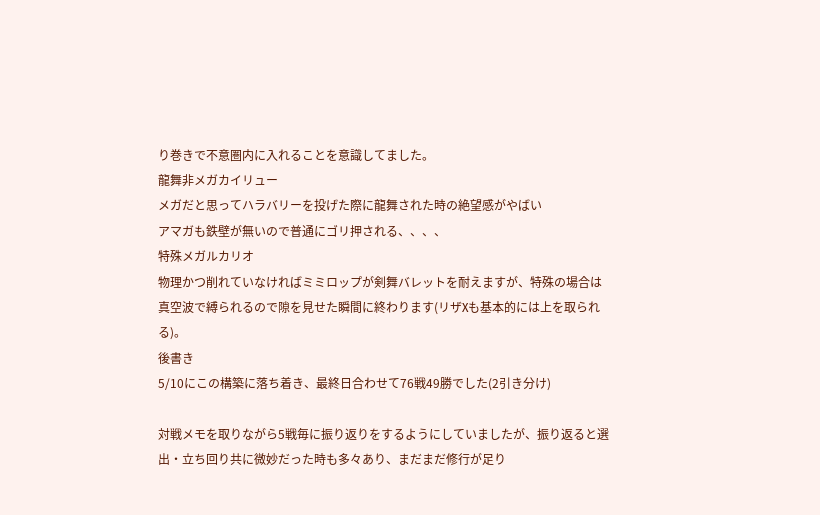り巻きで不意圏内に入れることを意識してました。
龍舞非メガカイリュー
メガだと思ってハラバリーを投げた際に龍舞された時の絶望感がやばい
アマガも鉄壁が無いので普通にゴリ押される、、、、
特殊メガルカリオ
物理かつ削れていなければミミロップが剣舞バレットを耐えますが、特殊の場合は真空波で縛られるので隙を見せた瞬間に終わります(リザXも基本的には上を取られる)。
後書き
5/10にこの構築に落ち着き、最終日合わせて76戦49勝でした(2引き分け)

対戦メモを取りながら5戦毎に振り返りをするようにしていましたが、振り返ると選出・立ち回り共に微妙だった時も多々あり、まだまだ修行が足り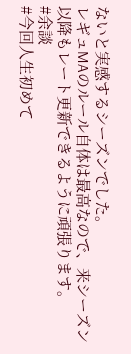ないと実感するシーズンでした。
レギュMAのルール自体は最高なので、来シーズン以降もレート更新できるように頑張ります。
#余談
#今回人生初めて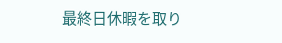最終日休暇を取り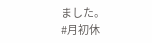ました。
#月初休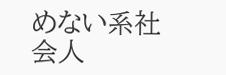めない系社会人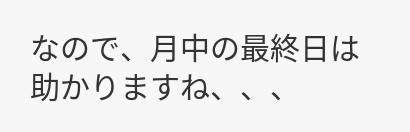なので、月中の最終日は助かりますね、、、